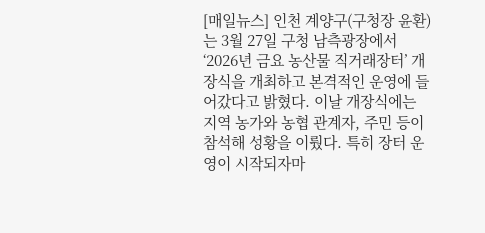[매일뉴스] 인천 계양구(구청장 윤환)는 3월 27일 구청 남측광장에서 ‘2026년 금요 농산물 직거래장터’ 개장식을 개최하고 본격적인 운영에 들어갔다고 밝혔다. 이날 개장식에는 지역 농가와 농협 관계자, 주민 등이 참석해 성황을 이뤘다. 특히 장터 운영이 시작되자마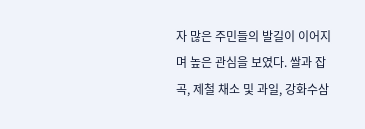자 많은 주민들의 발길이 이어지며 높은 관심을 보였다. 쌀과 잡곡, 제철 채소 및 과일, 강화수삼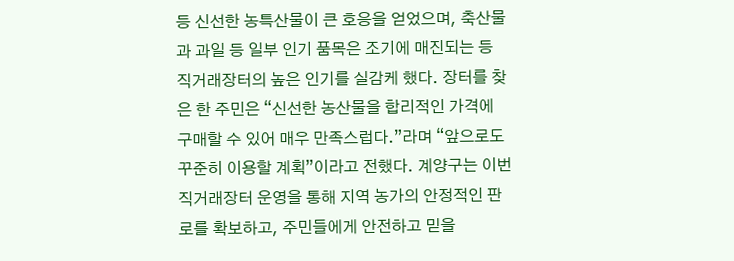등 신선한 농특산물이 큰 호응을 얻었으며, 축산물과 과일 등 일부 인기 품목은 조기에 매진되는 등 직거래장터의 높은 인기를 실감케 했다. 장터를 찾은 한 주민은 “신선한 농산물을 합리적인 가격에 구매할 수 있어 매우 만족스럽다.”라며 “앞으로도 꾸준히 이용할 계획”이라고 전했다. 계양구는 이번 직거래장터 운영을 통해 지역 농가의 안정적인 판로를 확보하고, 주민들에게 안전하고 믿을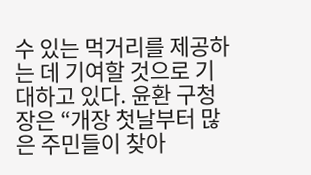수 있는 먹거리를 제공하는 데 기여할 것으로 기대하고 있다. 윤환 구청장은 “개장 첫날부터 많은 주민들이 찾아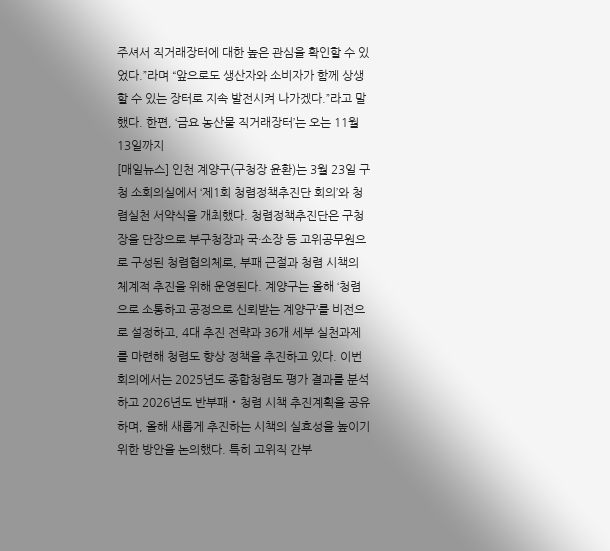주셔서 직거래장터에 대한 높은 관심을 확인할 수 있었다.”라며 “앞으로도 생산자와 소비자가 함께 상생할 수 있는 장터로 지속 발전시켜 나가겠다.”라고 말했다. 한편, ‘금요 농산물 직거래장터’는 오는 11월 13일까지
[매일뉴스] 인천 계양구(구청장 윤환)는 3월 23일 구청 소회의실에서 ‘제1회 청렴정책추진단 회의’와 청렴실천 서약식을 개최했다. 청렴정책추진단은 구청장을 단장으로 부구청장과 국·소장 등 고위공무원으로 구성된 청렴협의체로, 부패 근절과 청렴 시책의 체계적 추진을 위해 운영된다. 계양구는 올해 ‘청렴으로 소통하고 공정으로 신뢰받는 계양구’를 비전으로 설정하고, 4대 추진 전략과 36개 세부 실천과제를 마련해 청렴도 향상 정책을 추진하고 있다. 이번 회의에서는 2025년도 종합청렴도 평가 결과를 분석하고 2026년도 반부패‧청렴 시책 추진계획을 공유하며, 올해 새롭게 추진하는 시책의 실효성을 높이기 위한 방안을 논의했다. 특히 고위직 간부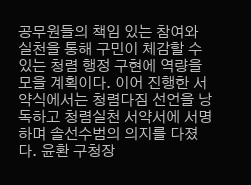공무원들의 책임 있는 참여와 실천을 통해 구민이 체감할 수 있는 청렴 행정 구현에 역량을 모을 계획이다. 이어 진행한 서약식에서는 청렴다짐 선언을 낭독하고 청렴실천 서약서에 서명하며 솔선수범의 의지를 다졌다. 윤환 구청장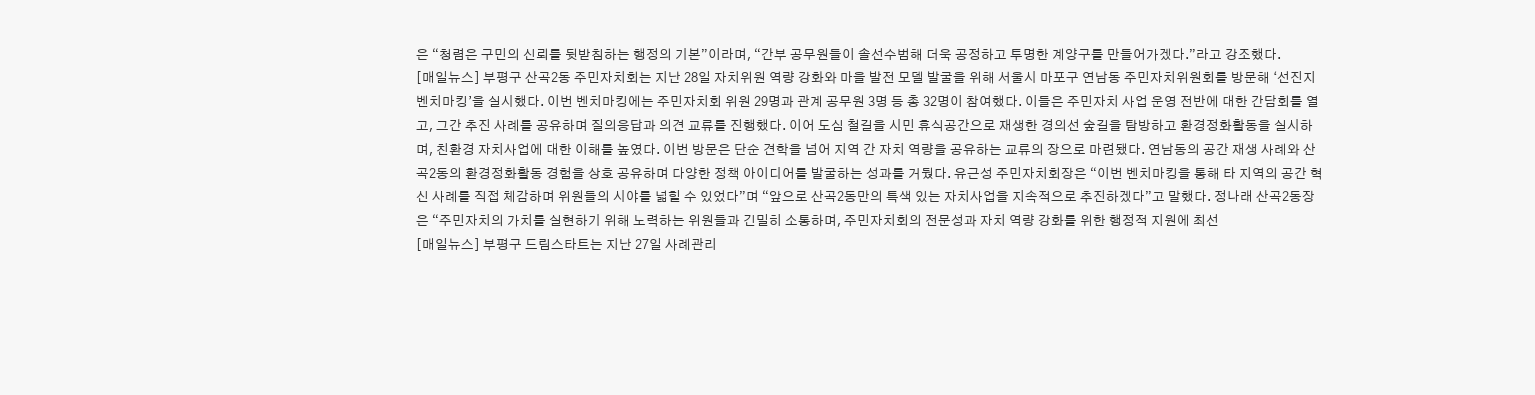은 “청렴은 구민의 신뢰를 뒷받침하는 행정의 기본”이라며, “간부 공무원들이 솔선수범해 더욱 공정하고 투명한 계양구를 만들어가겠다.”라고 강조했다.
[매일뉴스] 부평구 산곡2동 주민자치회는 지난 28일 자치위원 역량 강화와 마을 발전 모델 발굴을 위해 서울시 마포구 연남동 주민자치위원회를 방문해 ‘선진지 벤치마킹’을 실시했다. 이번 벤치마킹에는 주민자치회 위원 29명과 관계 공무원 3명 등 총 32명이 참여했다. 이들은 주민자치 사업 운영 전반에 대한 간담회를 열고, 그간 추진 사례를 공유하며 질의응답과 의견 교류를 진행했다. 이어 도심 철길을 시민 휴식공간으로 재생한 경의선 숲길을 탐방하고 환경정화활동을 실시하며, 친환경 자치사업에 대한 이해를 높였다. 이번 방문은 단순 견학을 넘어 지역 간 자치 역량을 공유하는 교류의 장으로 마련됐다. 연남동의 공간 재생 사례와 산곡2동의 환경정화활동 경험을 상호 공유하며 다양한 정책 아이디어를 발굴하는 성과를 거뒀다. 유근성 주민자치회장은 “이번 벤치마킹을 통해 타 지역의 공간 혁신 사례를 직접 체감하며 위원들의 시야를 넓힐 수 있었다”며 “앞으로 산곡2동만의 특색 있는 자치사업을 지속적으로 추진하겠다”고 말했다. 정나래 산곡2동장은 “주민자치의 가치를 실현하기 위해 노력하는 위원들과 긴밀히 소통하며, 주민자치회의 전문성과 자치 역량 강화를 위한 행정적 지원에 최선
[매일뉴스] 부평구 드림스타트는 지난 27일 사례관리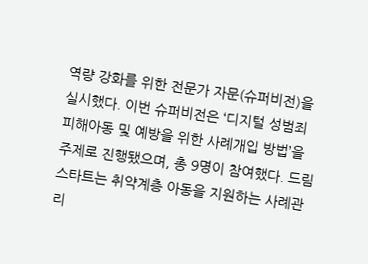역량 강화를 위한 전문가 자문(슈퍼비전)을 실시했다. 이번 슈퍼비전은 ‘디지털 성범죄 피해아동 및 예방을 위한 사례개입 방법’을 주제로 진행됐으며, 총 9명이 참여했다. 드림스타트는 취약계층 아동을 지원하는 사례관리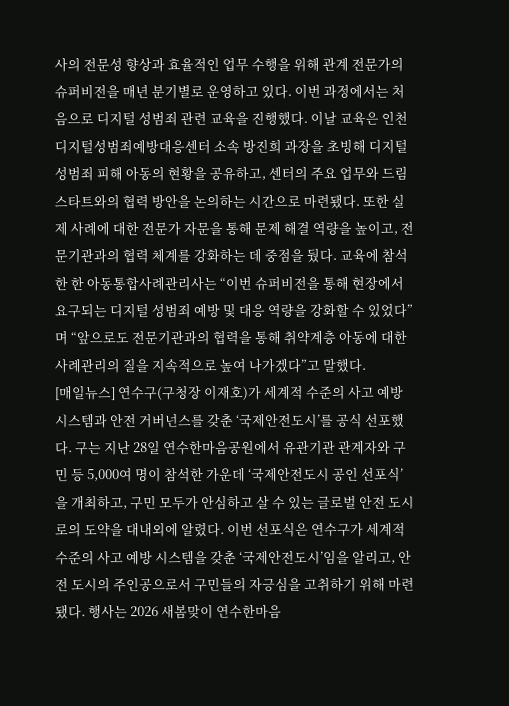사의 전문성 향상과 효율적인 업무 수행을 위해 관계 전문가의 슈퍼비전을 매년 분기별로 운영하고 있다. 이번 과정에서는 처음으로 디지털 성범죄 관련 교육을 진행했다. 이날 교육은 인천디지털성범죄예방대응센터 소속 방진희 과장을 초빙해 디지털 성범죄 피해 아동의 현황을 공유하고, 센터의 주요 업무와 드림스타트와의 협력 방안을 논의하는 시간으로 마련됐다. 또한 실제 사례에 대한 전문가 자문을 통해 문제 해결 역량을 높이고, 전문기관과의 협력 체계를 강화하는 데 중점을 뒀다. 교육에 참석한 한 아동통합사례관리사는 “이번 슈퍼비전을 통해 현장에서 요구되는 디지털 성범죄 예방 및 대응 역량을 강화할 수 있었다”며 “앞으로도 전문기관과의 협력을 통해 취약계층 아동에 대한 사례관리의 질을 지속적으로 높여 나가겠다”고 말했다.
[매일뉴스] 연수구(구청장 이재호)가 세계적 수준의 사고 예방 시스템과 안전 거버넌스를 갖춘 ‘국제안전도시’를 공식 선포했다. 구는 지난 28일 연수한마음공원에서 유관기관 관계자와 구민 등 5,000여 명이 참석한 가운데 ‘국제안전도시 공인 선포식’을 개최하고, 구민 모두가 안심하고 살 수 있는 글로벌 안전 도시로의 도약을 대내외에 알렸다. 이번 선포식은 연수구가 세계적 수준의 사고 예방 시스템을 갖춘 ‘국제안전도시’임을 알리고, 안전 도시의 주인공으로서 구민들의 자긍심을 고취하기 위해 마련됐다. 행사는 2026 새봄맞이 연수한마음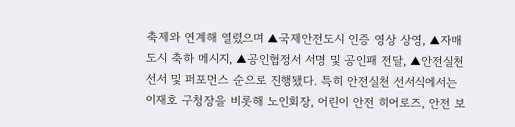축제와 연계해 열렸으며 ▲국제안전도시 인증 영상 상영, ▲자매도시 축하 메시지, ▲공인협정서 서명 및 공인패 전달, ▲안전실천 선서 및 퍼포먼스 순으로 진행됐다. 특히 안전실천 선서식에서는 이재호 구청장을 비롯해 노인회장, 어린이 안전 히어로즈, 안전 보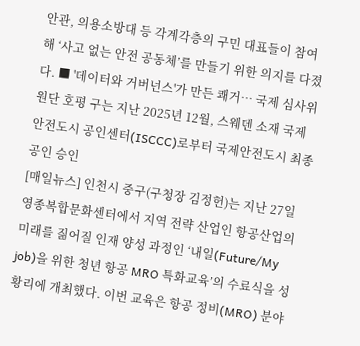안관, 의용소방대 등 각계각층의 구민 대표들이 참여해 ‘사고 없는 안전 공동체’를 만들기 위한 의지를 다졌다. ■ '데이터와 거버넌스'가 만든 쾌거… 국제 심사위원단 호평 구는 지난 2025년 12월, 스웨덴 소재 국제안전도시 공인센터(ISCCC)로부터 국제안전도시 최종 공인 승인
[매일뉴스] 인천시 중구(구청장 김정헌)는 지난 27일 영종복합문화센터에서 지역 전략 산업인 항공산업의 미래를 짊어질 인재 양성 과정인 ‘내일(Future/My job)을 위한 청년 항공 MRO 특화교육’의 수료식을 성황리에 개최했다. 이번 교육은 항공 정비(MRO) 분야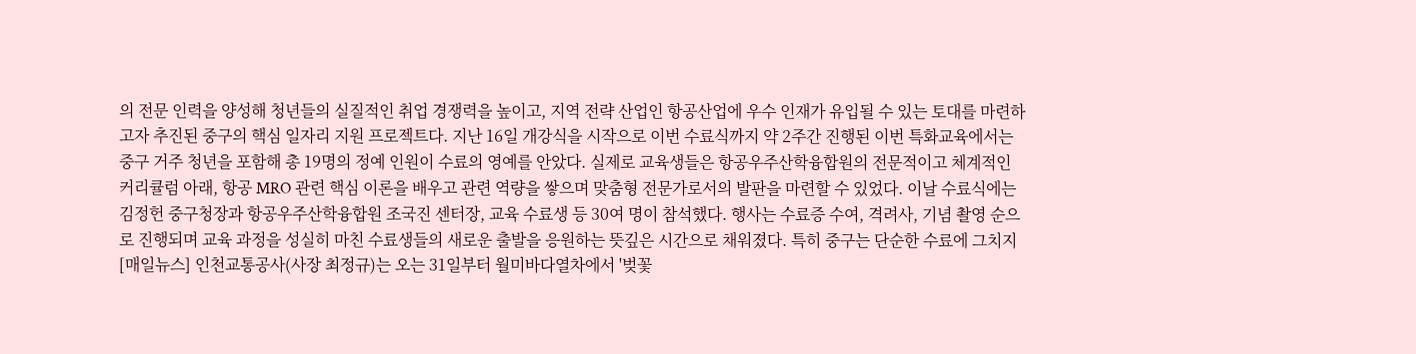의 전문 인력을 양성해 청년들의 실질적인 취업 경쟁력을 높이고, 지역 전략 산업인 항공산업에 우수 인재가 유입될 수 있는 토대를 마련하고자 추진된 중구의 핵심 일자리 지원 프로젝트다. 지난 16일 개강식을 시작으로 이번 수료식까지 약 2주간 진행된 이번 특화교육에서는 중구 거주 청년을 포함해 총 19명의 정예 인원이 수료의 영예를 안았다. 실제로 교육생들은 항공우주산학융합원의 전문적이고 체계적인 커리큘럼 아래, 항공 MRO 관련 핵심 이론을 배우고 관련 역량을 쌓으며 맞춤형 전문가로서의 발판을 마련할 수 있었다. 이날 수료식에는 김정헌 중구청장과 항공우주산학융합원 조국진 센터장, 교육 수료생 등 30여 명이 참석했다. 행사는 수료증 수여, 격려사, 기념 촬영 순으로 진행되며 교육 과정을 성실히 마친 수료생들의 새로운 출발을 응원하는 뜻깊은 시간으로 채워졌다. 특히 중구는 단순한 수료에 그치지
[매일뉴스] 인천교통공사(사장 최정규)는 오는 31일부터 월미바다열차에서 '벚꽃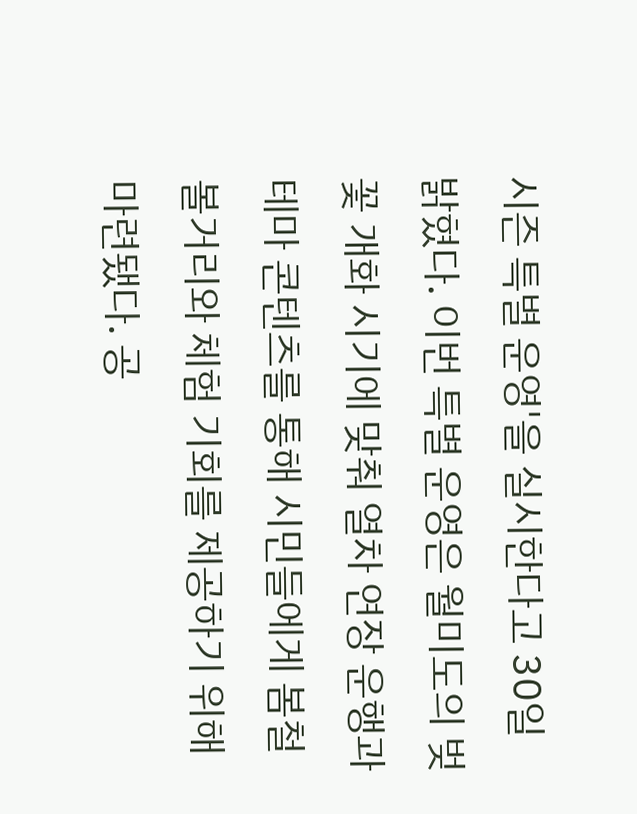시즌 특별 운영'을 실시한다고 30일 밝혔다. 이번 특별 운영은 월미도의 벚꽃 개화 시기에 맞춰 열차 연장 운행과 테마 콘텐츠를 통해 시민들에게 봄철 볼거리와 체험 기회를 제공하기 위해 마련됐다. 공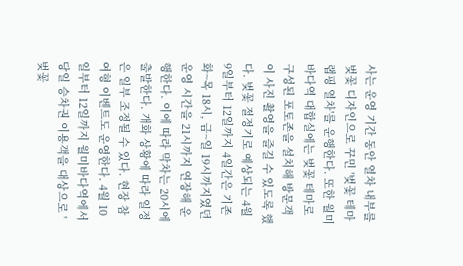사는 운영 기간 동안 열차 내부를 벚꽃 디자인으로 꾸민 '벚꽃 테마 랩핑 열차'를 운행한다. 또한 월미바다역 대합실에는 벚꽃 테마로 구성된 포토존을 설치해 방문객이 사진 촬영을 즐길 수 있도록 했다. 벚꽃 절정기로 예상되는 4월 9일부터 12일까지 4일간은 기존 화~목 18시, 금~일 19시까지였던 운영 시간을 21시까지 연장해 운행한다. 이에 따라 막차는 20시에 출발한다. 개화 상황에 따라 일정은 일부 조정될 수 있다. 현장 참여형 이벤트도 운영한다. 4월 10일부터 12일까지 월미바다역에서 당일 승차권 이용객을 대상으로 '벚꽃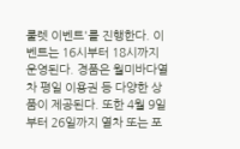룰렛 이벤트'를 진행한다. 이벤트는 16시부터 18시까지 운영된다. 경품은 월미바다열차 평일 이용권 등 다양한 상품이 제공된다. 또한 4월 9일부터 26일까지 열차 또는 포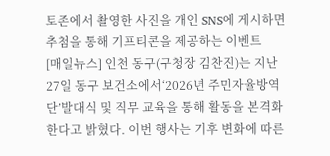토존에서 촬영한 사진을 개인 SNS에 게시하면 추첨을 통해 기프티콘을 제공하는 이벤트
[매일뉴스] 인천 동구(구청장 김찬진)는 지난 27일 동구 보건소에서‘2026년 주민자율방역단’발대식 및 직무 교육을 통해 활동을 본격화한다고 밝혔다. 이번 행사는 기후 변화에 따른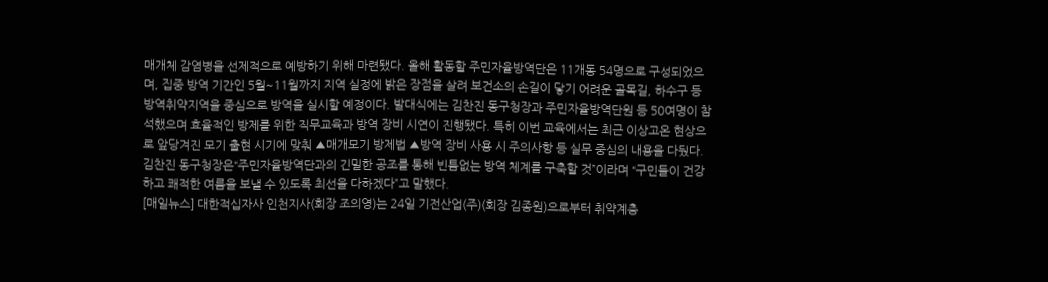매개체 감염병을 선제적으로 예방하기 위해 마련됐다. 올해 활동할 주민자율방역단은 11개동 54명으로 구성되었으며, 집중 방역 기간인 5월~11월까지 지역 실정에 밝은 장점을 살려 보건소의 손길이 닿기 어려운 골목길, 하수구 등 방역취약지역을 중심으로 방역을 실시할 예정이다. 발대식에는 김찬진 동구청장과 주민자율방역단원 등 50여명이 참석했으며 효율적인 방제를 위한 직무교육과 방역 장비 시연이 진행됐다. 특히 이번 교육에서는 최근 이상고온 현상으로 앞당겨진 모기 출현 시기에 맞춰 ▲매개모기 방제법 ▲방역 장비 사용 시 주의사항 등 실무 중심의 내용을 다뒀다. 김찬진 동구청장은“주민자율방역단과의 긴밀한 공조를 통해 빈틈없는 방역 체계를 구축할 것”이라며 “구민들이 건강하고 쾌적한 여름을 보낼 수 있도록 최선을 다하겠다”고 말했다.
[매일뉴스] 대한적십자사 인천지사(회장 조의영)는 24일 기전산업(주)(회장 김종원)으로부터 취약계층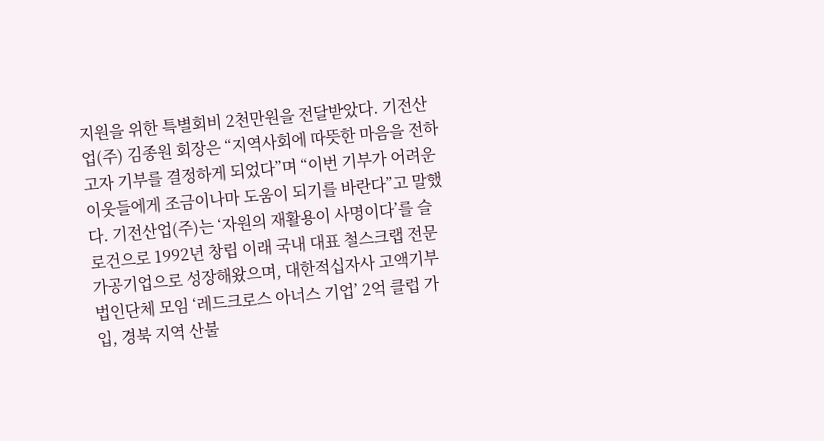지원을 위한 특별회비 2천만원을 전달받았다. 기전산업(주) 김종원 회장은 “지역사회에 따뜻한 마음을 전하고자 기부를 결정하게 되었다”며 “이번 기부가 어려운 이웃들에게 조금이나마 도움이 되기를 바란다”고 말했다. 기전산업(주)는 ‘자원의 재활용이 사명이다’를 슬로건으로 1992년 창립 이래 국내 대표 철스크랩 전문 가공기업으로 성장해왔으며, 대한적십자사 고액기부 법인단체 모임 ‘레드크로스 아너스 기업’ 2억 클럽 가입, 경북 지역 산불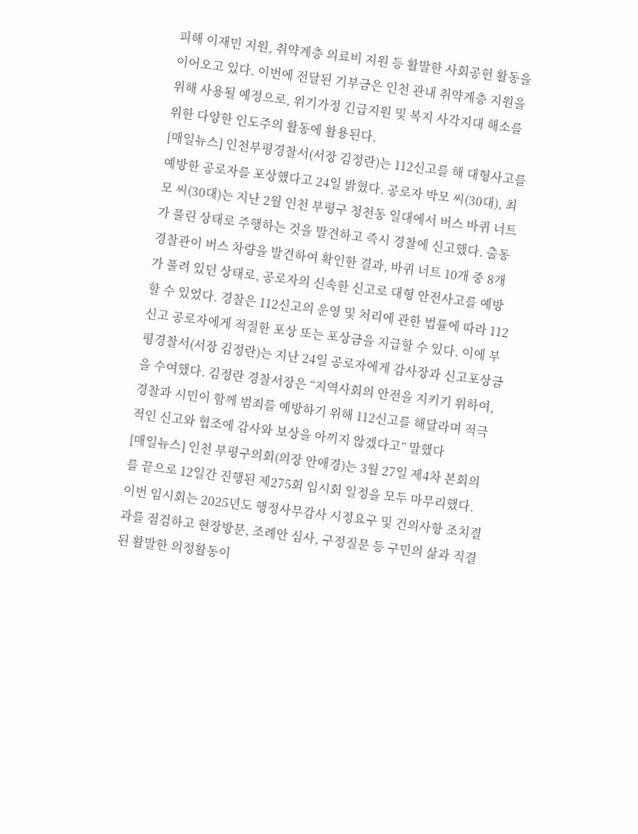피해 이재민 지원, 취약계층 의료비 지원 등 활발한 사회공헌 활동을 이어오고 있다. 이번에 전달된 기부금은 인천 관내 취약계층 지원을 위해 사용될 예정으로, 위기가정 긴급지원 및 복지 사각지대 해소를 위한 다양한 인도주의 활동에 활용된다.
[매일뉴스] 인천부평경찰서(서장 김정란)는 112신고를 해 대형사고를 예방한 공로자를 포상했다고 24일 밝혔다. 공로자 박모 씨(30대), 최모 씨(30대)는 지난 2월 인천 부평구 청천동 일대에서 버스 바퀴 너트 가 풀린 상태로 주행하는 것을 발견하고 즉시 경찰에 신고했다. 출동 경찰관이 버스 차량을 발견하여 확인한 결과, 바퀴 너트 10개 중 8개가 풀려 있던 상태로, 공로자의 신속한 신고로 대형 안전사고를 예방할 수 있었다. 경찰은 112신고의 운영 및 처리에 관한 법률에 따라 112신고 공로자에게 적절한 포상 또는 포상금을 지급할 수 있다. 이에 부평경찰서(서장 김정란)는 지난 24일 공로자에게 감사장과 신고포상금을 수여했다. 김정란 경찰서장은 “지역사회의 안전을 지키기 위하여, 경찰과 시민이 함께 범죄를 예방하기 위해 112신고를 해달라며 적극적인 신고와 협조에 감사와 보상을 아끼지 않겠다고” 말했다
[매일뉴스] 인천 부평구의회(의장 안애경)는 3월 27일 제4차 본회의를 끝으로 12일간 진행된 제275회 임시회 일정을 모두 마무리했다. 이번 임시회는 2025년도 행정사무감사 시정요구 및 건의사항 조치결과를 점검하고 현장방문, 조례안 심사, 구정질문 등 구민의 삶과 직결된 활발한 의정활동이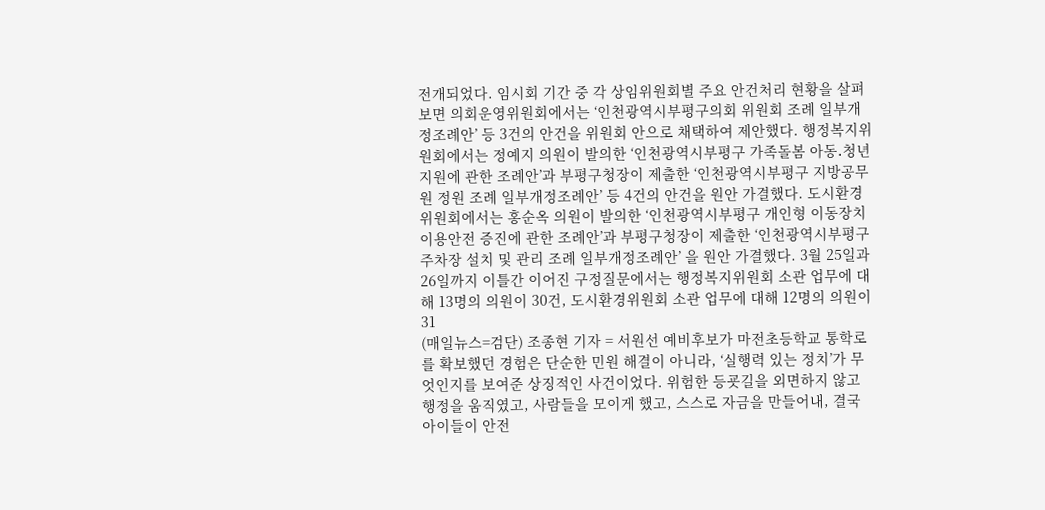전개되었다. 임시회 기간 중 각 상임위원회별 주요 안건처리 현황을 살펴보면 의회운영위원회에서는 ‘인천광역시부평구의회 위원회 조례 일부개정조례안’ 등 3건의 안건을 위원회 안으로 채택하여 제안했다. 행정복지위원회에서는 정예지 의원이 발의한 ‘인천광역시부평구 가족돌봄 아동․청년 지원에 관한 조례안’과 부평구청장이 제출한 ‘인천광역시부평구 지방공무원 정원 조례 일부개정조례안’ 등 4건의 안건을 원안 가결했다. 도시환경위원회에서는 홍순옥 의원이 발의한 ‘인천광역시부평구 개인형 이동장치 이용안전 증진에 관한 조례안’과 부평구청장이 제출한 ‘인천광역시부평구 주차장 설치 및 관리 조례 일부개정조례안’ 을 원안 가결했다. 3월 25일과 26일까지 이틀간 이어진 구정질문에서는 행정복지위원회 소관 업무에 대해 13명의 의원이 30건, 도시환경위원회 소관 업무에 대해 12명의 의원이 31
(매일뉴스=검단) 조종현 기자 = 서원선 예비후보가 마전초등학교 통학로를 확보했던 경험은 단순한 민원 해결이 아니라, ‘실행력 있는 정치’가 무엇인지를 보여준 상징적인 사건이었다. 위험한 등굣길을 외면하지 않고 행정을 움직였고, 사람들을 모이게 했고, 스스로 자금을 만들어내, 결국 아이들이 안전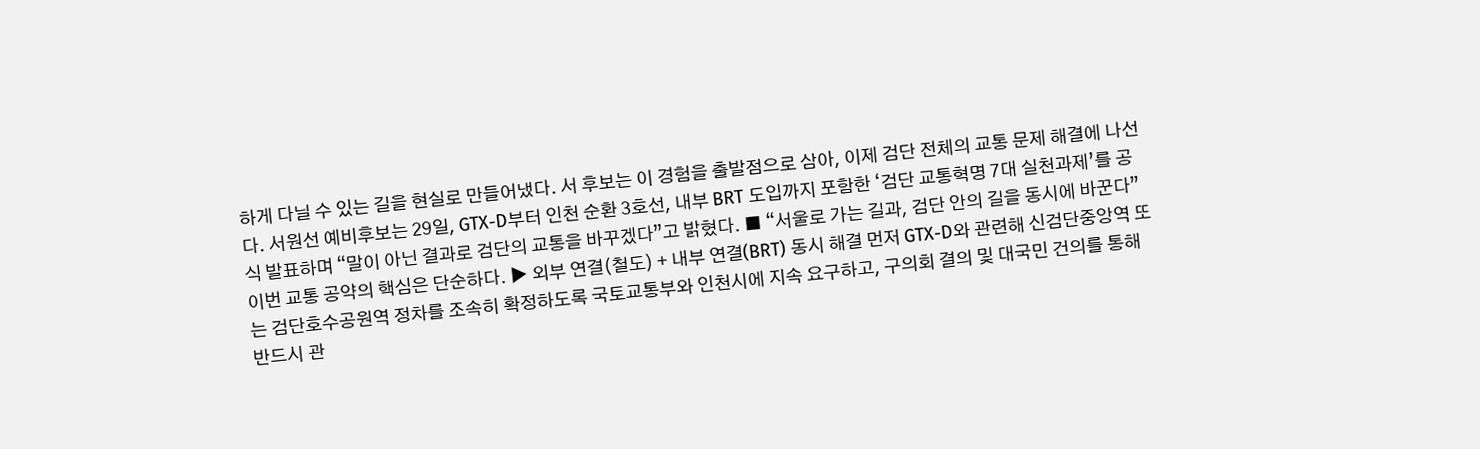하게 다닐 수 있는 길을 현실로 만들어냈다. 서 후보는 이 경험을 출발점으로 삼아, 이제 검단 전체의 교통 문제 해결에 나선다. 서원선 예비후보는 29일, GTX-D부터 인천 순환 3호선, 내부 BRT 도입까지 포함한 ‘검단 교통혁명 7대 실천과제’를 공식 발표하며 “말이 아닌 결과로 검단의 교통을 바꾸겠다”고 밝혔다. ■ “서울로 가는 길과, 검단 안의 길을 동시에 바꾼다” 이번 교통 공약의 핵심은 단순하다. ▶ 외부 연결(철도) + 내부 연결(BRT) 동시 해결 먼저 GTX-D와 관련해 신검단중앙역 또는 검단호수공원역 정차를 조속히 확정하도록 국토교통부와 인천시에 지속 요구하고, 구의회 결의 및 대국민 건의를 통해 반드시 관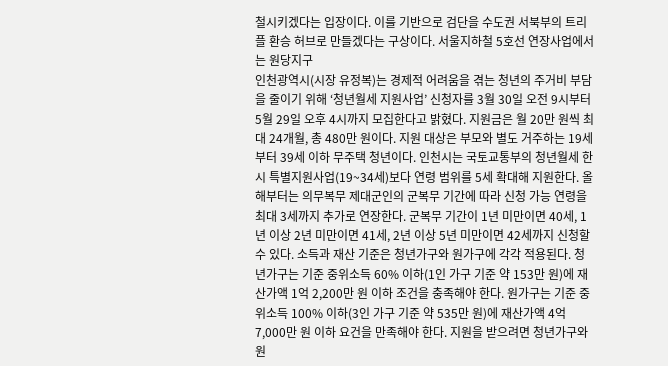철시키겠다는 입장이다. 이를 기반으로 검단을 수도권 서북부의 트리플 환승 허브로 만들겠다는 구상이다. 서울지하철 5호선 연장사업에서는 원당지구
인천광역시(시장 유정복)는 경제적 어려움을 겪는 청년의 주거비 부담을 줄이기 위해 ‘청년월세 지원사업’ 신청자를 3월 30일 오전 9시부터 5월 29일 오후 4시까지 모집한다고 밝혔다. 지원금은 월 20만 원씩 최대 24개월, 총 480만 원이다. 지원 대상은 부모와 별도 거주하는 19세부터 39세 이하 무주택 청년이다. 인천시는 국토교통부의 청년월세 한시 특별지원사업(19~34세)보다 연령 범위를 5세 확대해 지원한다. 올해부터는 의무복무 제대군인의 군복무 기간에 따라 신청 가능 연령을 최대 3세까지 추가로 연장한다. 군복무 기간이 1년 미만이면 40세, 1년 이상 2년 미만이면 41세, 2년 이상 5년 미만이면 42세까지 신청할 수 있다. 소득과 재산 기준은 청년가구와 원가구에 각각 적용된다. 청년가구는 기준 중위소득 60% 이하(1인 가구 기준 약 153만 원)에 재산가액 1억 2,200만 원 이하 조건을 충족해야 한다. 원가구는 기준 중위소득 100% 이하(3인 가구 기준 약 535만 원)에 재산가액 4억 7,000만 원 이하 요건을 만족해야 한다. 지원을 받으려면 청년가구와 원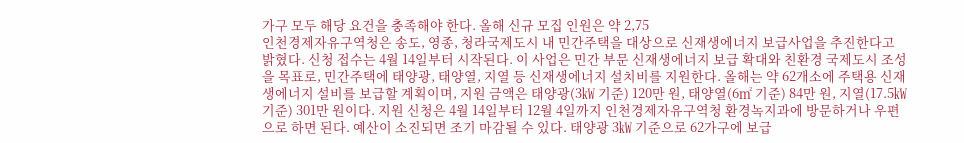가구 모두 해당 요건을 충족해야 한다. 올해 신규 모집 인원은 약 2,75
인천경제자유구역청은 송도, 영종, 청라국제도시 내 민간주택을 대상으로 신재생에너지 보급사업을 추진한다고 밝혔다. 신청 접수는 4월 14일부터 시작된다. 이 사업은 민간 부문 신재생에너지 보급 확대와 친환경 국제도시 조성을 목표로, 민간주택에 태양광, 태양열, 지열 등 신재생에너지 설치비를 지원한다. 올해는 약 62개소에 주택용 신재생에너지 설비를 보급할 계획이며, 지원 금액은 태양광(3㎾ 기준) 120만 원, 태양열(6㎡ 기준) 84만 원, 지열(17.5㎾ 기준) 301만 원이다. 지원 신청은 4월 14일부터 12월 4일까지 인천경제자유구역청 환경녹지과에 방문하거나 우편으로 하면 된다. 예산이 소진되면 조기 마감될 수 있다. 태양광 3㎾ 기준으로 62가구에 보급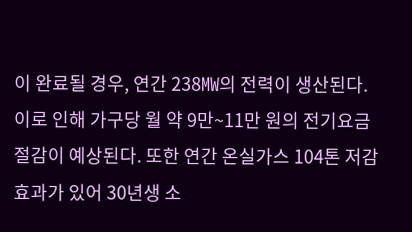이 완료될 경우, 연간 238㎿의 전력이 생산된다. 이로 인해 가구당 월 약 9만~11만 원의 전기요금 절감이 예상된다. 또한 연간 온실가스 104톤 저감 효과가 있어 30년생 소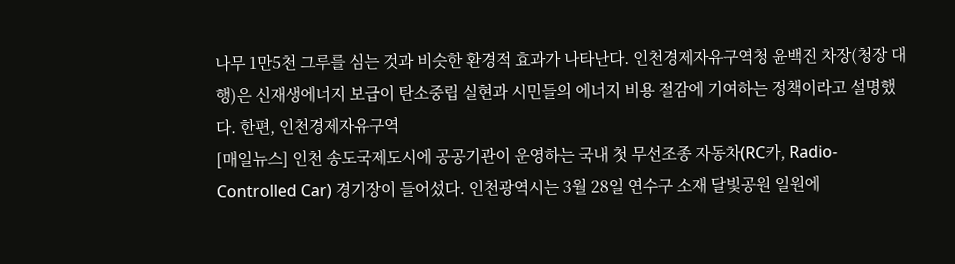나무 1만5천 그루를 심는 것과 비슷한 환경적 효과가 나타난다. 인천경제자유구역청 윤백진 차장(청장 대행)은 신재생에너지 보급이 탄소중립 실현과 시민들의 에너지 비용 절감에 기여하는 정책이라고 설명했다. 한편, 인천경제자유구역
[매일뉴스] 인천 송도국제도시에 공공기관이 운영하는 국내 첫 무선조종 자동차(RC카, Radio-Controlled Car) 경기장이 들어섰다. 인천광역시는 3월 28일 연수구 소재 달빛공원 일원에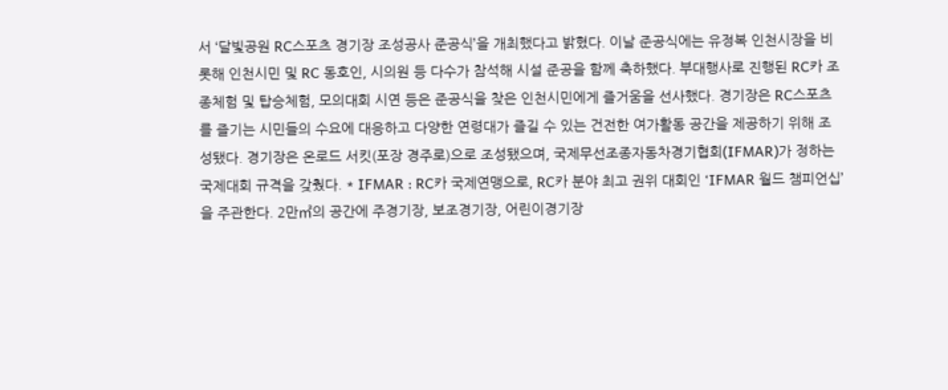서 ‘달빛공원 RC스포츠 경기장 조성공사 준공식’을 개최했다고 밝혔다. 이날 준공식에는 유정복 인천시장을 비롯해 인천시민 및 RC 동호인, 시의원 등 다수가 참석해 시설 준공을 함께 축하했다. 부대행사로 진행된 RC카 조종체험 및 탑승체험, 모의대회 시연 등은 준공식을 찾은 인천시민에게 즐거움을 선사했다. 경기장은 RC스포츠를 즐기는 시민들의 수요에 대응하고 다양한 연령대가 즐길 수 있는 건전한 여가활동 공간을 제공하기 위해 조성됐다. 경기장은 온로드 서킷(포장 경주로)으로 조성됐으며, 국제무선조종자동차경기협회(IFMAR)가 정하는 국제대회 규격을 갖췄다. * IFMAR : RC카 국제연맹으로, RC카 분야 최고 권위 대회인 ‘IFMAR 월드 챔피언십’을 주관한다. 2만㎡의 공간에 주경기장, 보조경기장, 어린이경기장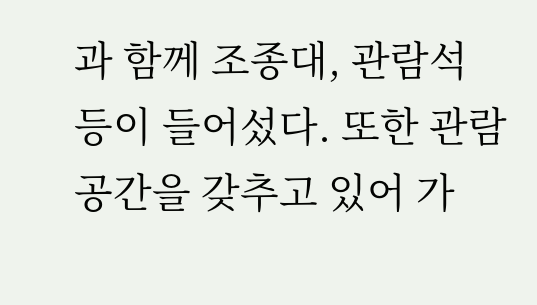과 함께 조종대, 관람석 등이 들어섰다. 또한 관람 공간을 갖추고 있어 가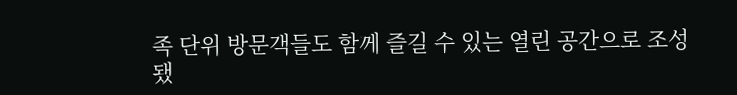족 단위 방문객들도 함께 즐길 수 있는 열린 공간으로 조성됐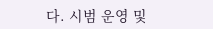다. 시범 운영 및